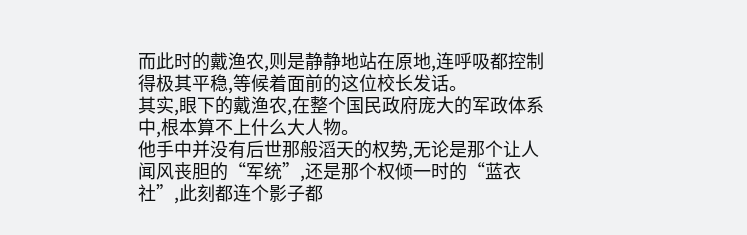而此时的戴渔农,则是静静地站在原地,连呼吸都控制得极其平稳,等候着面前的这位校长发话。
其实,眼下的戴渔农,在整个国民政府庞大的军政体系中,根本算不上什么大人物。
他手中并没有后世那般滔天的权势,无论是那个让人闻风丧胆的“军统”,还是那个权倾一时的“蓝衣社”,此刻都连个影子都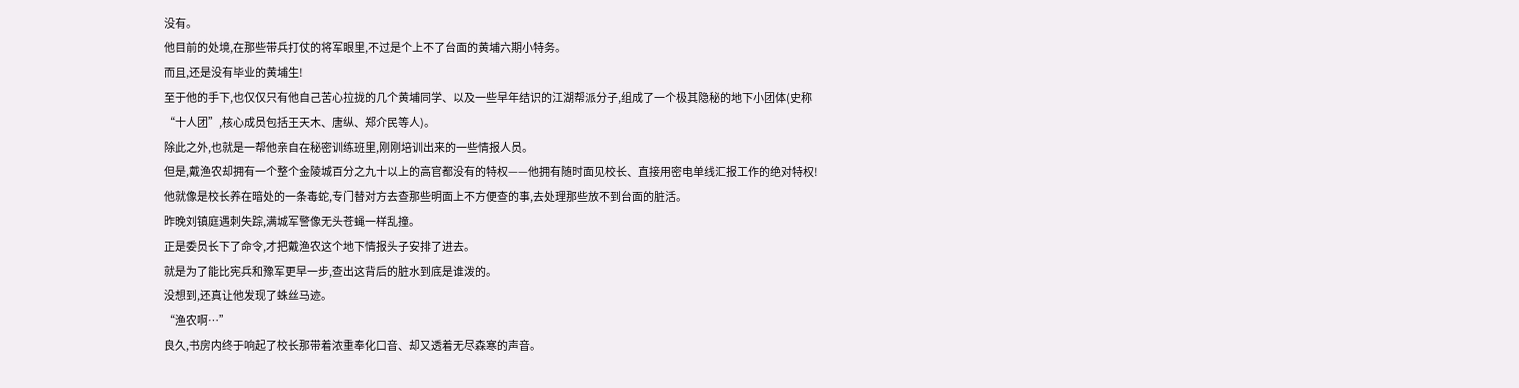没有。
他目前的处境,在那些带兵打仗的将军眼里,不过是个上不了台面的黄埔六期小特务。
而且,还是没有毕业的黄埔生!
至于他的手下,也仅仅只有他自己苦心拉拢的几个黄埔同学、以及一些早年结识的江湖帮派分子,组成了一个极其隐秘的地下小团体(史称“十人团”,核心成员包括王天木、唐纵、郑介民等人)。
除此之外,也就是一帮他亲自在秘密训练班里,刚刚培训出来的一些情报人员。
但是,戴渔农却拥有一个整个金陵城百分之九十以上的高官都没有的特权——他拥有随时面见校长、直接用密电单线汇报工作的绝对特权!
他就像是校长养在暗处的一条毒蛇,专门替对方去查那些明面上不方便查的事,去处理那些放不到台面的脏活。
昨晚刘镇庭遇刺失踪,满城军警像无头苍蝇一样乱撞。
正是委员长下了命令,才把戴渔农这个地下情报头子安排了进去。
就是为了能比宪兵和豫军更早一步,查出这背后的脏水到底是谁泼的。
没想到,还真让他发现了蛛丝马迹。
“渔农啊…”
良久,书房内终于响起了校长那带着浓重奉化口音、却又透着无尽森寒的声音。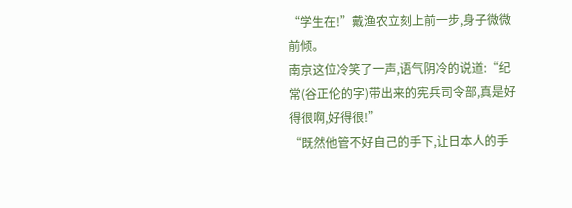“学生在!”戴渔农立刻上前一步,身子微微前倾。
南京这位冷笑了一声,语气阴冷的说道:“纪常(谷正伦的字)带出来的宪兵司令部,真是好得很啊,好得很!”
“既然他管不好自己的手下,让日本人的手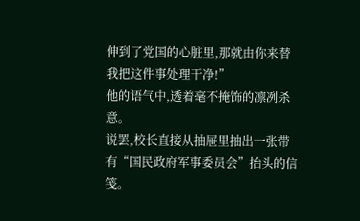伸到了党国的心脏里,那就由你来替我把这件事处理干净!”
他的语气中,透着毫不掩饰的凛冽杀意。
说罢,校长直接从抽屉里抽出一张带有“国民政府军事委员会”抬头的信笺。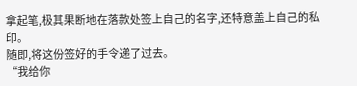拿起笔,极其果断地在落款处签上自己的名字,还特意盖上自己的私印。
随即,将这份签好的手令递了过去。
“我给你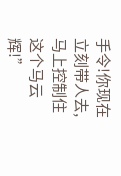手令!你现在立刻带人去,马上控制住这个马云辉!”